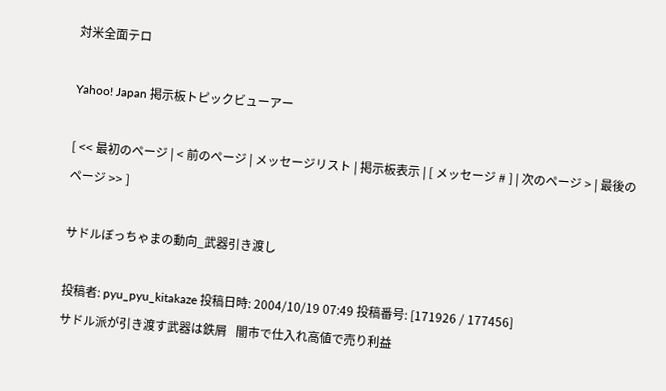対米全面テロ

Yahoo! Japan 掲示板トピックビューアー

[ << 最初のページ | < 前のページ | メッセージリスト | 掲示板表示 | [ メッセージ # ] | 次のページ > | 最後のページ >> ]

サドルぼっちゃまの動向_武器引き渡し

投稿者: pyu_pyu_kitakaze 投稿日時: 2004/10/19 07:49 投稿番号: [171926 / 177456]
サドル派が引き渡す武器は鉄屑   闇市で仕入れ高値で売り利益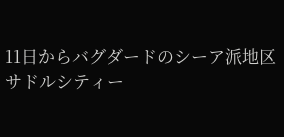11日からバグダードのシーア派地区サドルシティー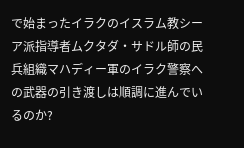で始まったイラクのイスラム教シーア派指導者ムクタダ・サドル師の民兵組織マハディー軍のイラク警察への武器の引き渡しは順調に進んでいるのか?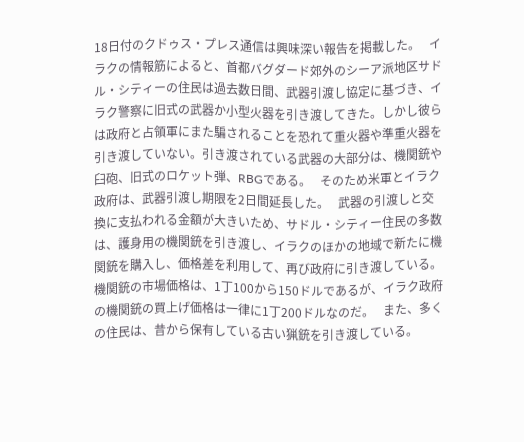18日付のクドゥス・プレス通信は興味深い報告を掲載した。   イラクの情報筋によると、首都バグダード郊外のシーア派地区サドル・シティーの住民は過去数日間、武器引渡し協定に基づき、イラク警察に旧式の武器か小型火器を引き渡してきた。しかし彼らは政府と占領軍にまた騙されることを恐れて重火器や準重火器を引き渡していない。引き渡されている武器の大部分は、機関銃や臼砲、旧式のロケット弾、RBGである。   そのため米軍とイラク政府は、武器引渡し期限を2日間延長した。   武器の引渡しと交換に支払われる金額が大きいため、サドル・シティー住民の多数は、護身用の機関銃を引き渡し、イラクのほかの地域で新たに機関銃を購入し、価格差を利用して、再び政府に引き渡している。機関銃の市場価格は、1丁100から150ドルであるが、イラク政府の機関銃の買上げ価格は一律に1丁200ドルなのだ。   また、多くの住民は、昔から保有している古い猟銃を引き渡している。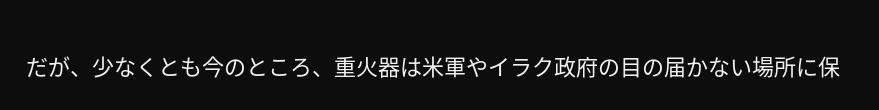だが、少なくとも今のところ、重火器は米軍やイラク政府の目の届かない場所に保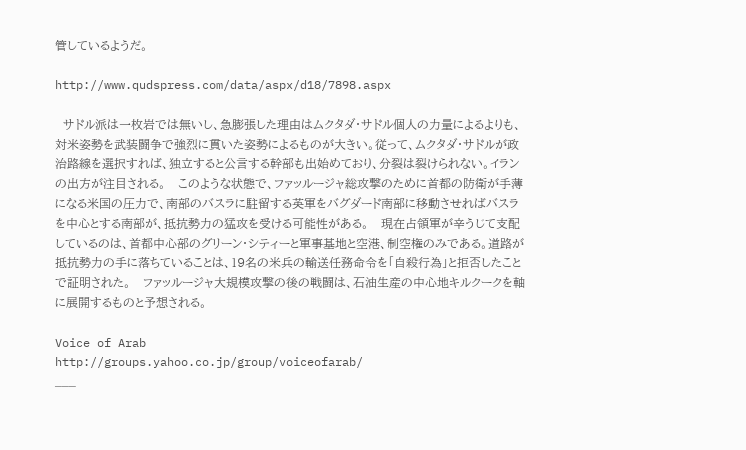管しているようだ。

http://www.qudspress.com/data/aspx/d18/7898.aspx

  サドル派は一枚岩では無いし、急膨張した理由はムクタダ・サドル個人の力量によるよりも、対米姿勢を武装闘争で強烈に貫いた姿勢によるものが大きい。従って、ムクタダ・サドルが政治路線を選択すれば、独立すると公言する幹部も出始めており、分裂は裂けられない。イランの出方が注目される。   このような状態で、ファッルージャ総攻撃のために首都の防衛が手薄になる米国の圧力で、南部のバスラに駐留する英軍をバグダード南部に移動させればバスラを中心とする南部が、抵抗勢力の猛攻を受ける可能性がある。   現在占領軍が辛うじて支配しているのは、首都中心部のグリーン・シティーと軍事基地と空港、制空権のみである。道路が抵抗勢力の手に落ちていることは、19名の米兵の輸送任務命令を「自殺行為」と拒否したことで証明された。   ファッルージャ大規模攻撃の後の戦闘は、石油生産の中心地キルクークを軸に展開するものと予想される。

Voice of Arab
http://groups.yahoo.co.jp/group/voiceofarab/
___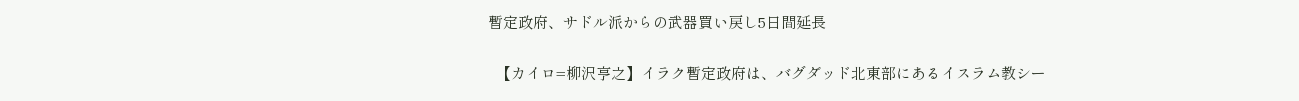暫定政府、サドル派からの武器買い戻し5日間延長

  【カイロ=柳沢亨之】イラク暫定政府は、バグダッド北東部にあるイスラム教シー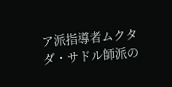ア派指導者ムクタダ・サドル師派の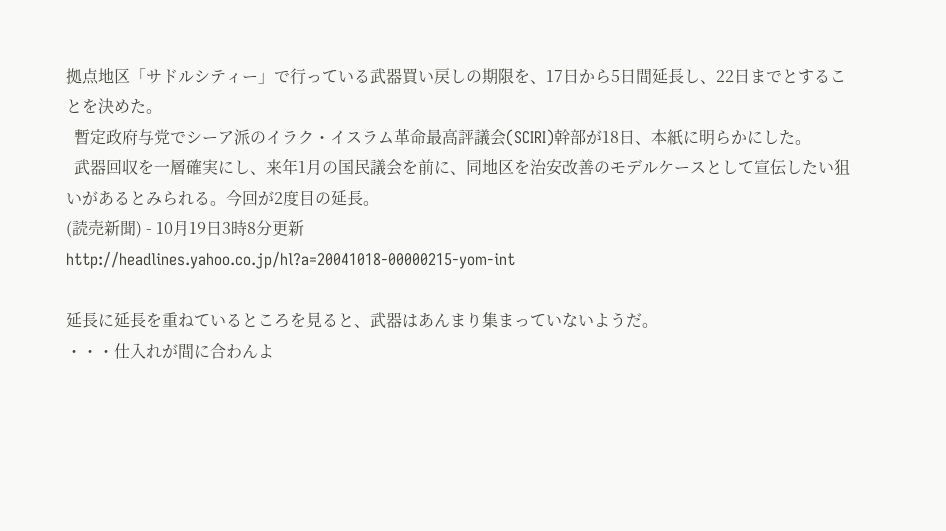拠点地区「サドルシティー」で行っている武器買い戻しの期限を、17日から5日間延長し、22日までとすることを決めた。
  暫定政府与党でシーア派のイラク・イスラム革命最高評議会(SCIRI)幹部が18日、本紙に明らかにした。
  武器回収を一層確実にし、来年1月の国民議会を前に、同地区を治安改善のモデルケースとして宣伝したい狙いがあるとみられる。今回が2度目の延長。
(読売新聞) - 10月19日3時8分更新
http://headlines.yahoo.co.jp/hl?a=20041018-00000215-yom-int

延長に延長を重ねているところを見ると、武器はあんまり集まっていないようだ。
・・・仕入れが間に合わんよ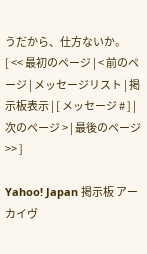うだから、仕方ないか。
[ << 最初のページ | < 前のページ | メッセージリスト | 掲示板表示 | [ メッセージ # ] | 次のページ > | 最後のページ >> ]

Yahoo! Japan 掲示板 アーカイヴ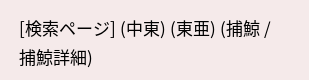[検索ページ] (中東) (東亜) (捕鯨 / 捕鯨詳細)